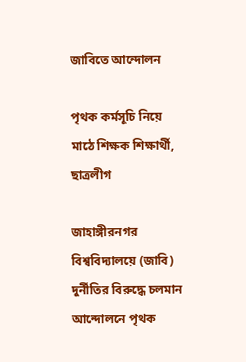জাবিতে আন্দোলন

পৃথক কর্মসূচি নিয়ে মাঠে শিক্ষক শিক্ষার্থী, ছাত্রলীগ

জাহাঙ্গীরনগর বিশ্ববিদ্যালয়ে (জাবি) দুর্নীতির বিরুদ্ধে চলমান আন্দোলনে পৃথক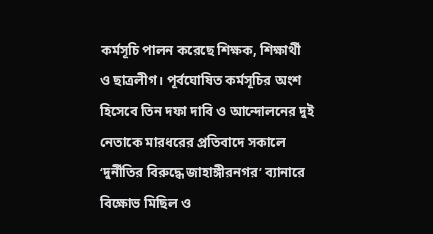কর্মসূচি পালন করেছে শিক্ষক, শিক্ষার্থী ও ছাত্রলীগ। পূর্বঘোষিত কর্মসূচির অংশ হিসেবে তিন দফা দাবি ও আন্দোলনের দুই নেতাকে মারধরের প্রতিবাদে সকালে ‘দুর্নীতির বিরুদ্ধে জাহাঙ্গীরনগর’ ব্যানারে বিক্ষোভ মিছিল ও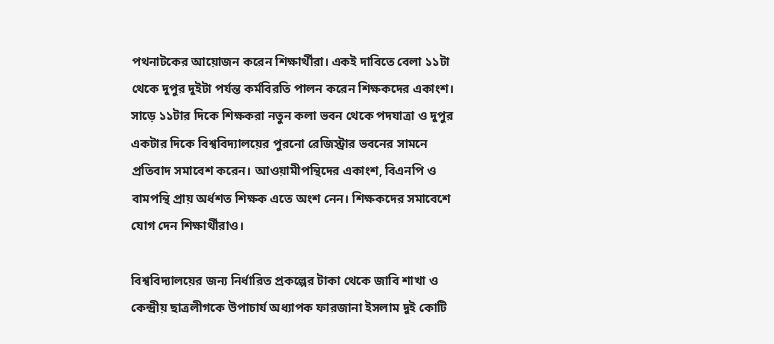পথনাটকের আয়োজন করেন শিক্ষার্থীরা। একই দাবিতে বেলা ১১টা থেকে দুপুর দুইটা পর্যন্ত কর্মবিরতি পালন করেন শিক্ষকদের একাংশ। সাড়ে ১১টার দিকে শিক্ষকরা নতুন কলা ভবন থেকে পদযাত্রা ও দুপুর একটার দিকে বিশ্ববিদ্যালয়ের পুরনো রেজিস্ট্রার ভবনের সামনে প্রতিবাদ সমাবেশ করেন। আওয়ামীপন্থিদের একাংশ, বিএনপি ও বামপন্থি প্রায় অর্ধশত শিক্ষক এতে অংশ নেন। শিক্ষকদের সমাবেশে যোগ দেন শিক্ষার্থীরাও।

বিশ্ববিদ্যালয়ের জন্য নির্ধারিত প্রকল্পের টাকা থেকে জাবি শাখা ও কেন্দ্রীয় ছাত্রলীগকে উপাচার্য অধ্যাপক ফারজানা ইসলাম দুই কোটি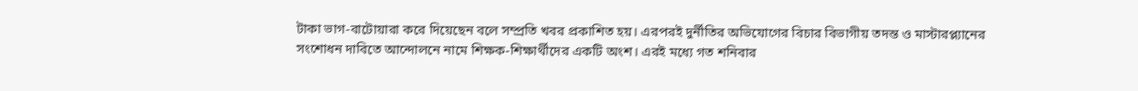টাকা ভাগ-বাটোয়ারা করে দিয়েছেন বলে সম্প্রতি খবর প্রকাশিত হয়। এরপরই দুর্নীতির অভিযোগের বিচার বিভাগীয় তদন্ত ও মাস্টারপ্ল্যানের সংশোধন দাবিতে আন্দোলনে নামে শিক্ষক-শিক্ষার্থীদের একটি অংশ। এরই মধ্যে গত শনিবার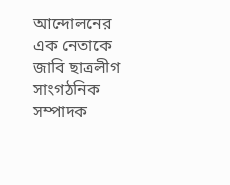আন্দোলনের এক নেতাকে জাবি ছাত্রলীগ সাংগঠনিক সম্পাদক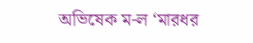অভিষেক ম-ল ‘মারধর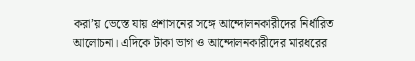করা’য় ভেস্তে যায় প্রশাসনের সঙ্গে আন্দোলনকারীদের নির্ধারিত আলোচনা। এদিকে টাকা ভাগ ও আন্দোলনকারীদের মারধরের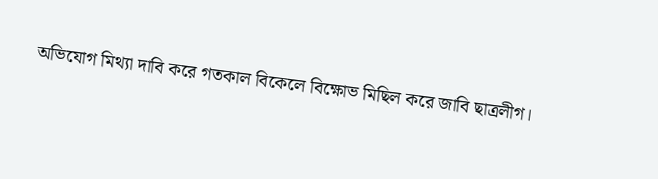অভিযোগ মিথ্যা দাবি করে গতকাল বিকেলে বিক্ষোভ মিছিল করে জাবি ছাত্রলীগ।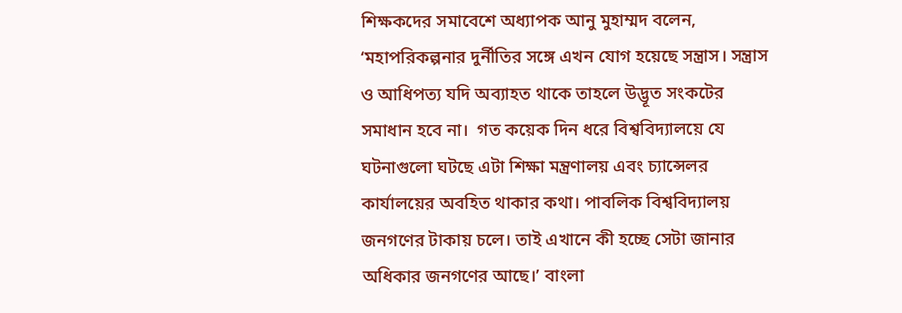শিক্ষকদের সমাবেশে অধ্যাপক আনু মুহাম্মদ বলেন, ‘মহাপরিকল্পনার দুর্নীতির সঙ্গে এখন যোগ হয়েছে সন্ত্রাস। সন্ত্রাস ও আধিপত্য যদি অব্যাহত থাকে তাহলে উদ্ভূত সংকটের সমাধান হবে না।  গত কয়েক দিন ধরে বিশ্ববিদ্যালয়ে যে ঘটনাগুলো ঘটছে এটা শিক্ষা মন্ত্রণালয় এবং চ্যান্সেলর কার্যালয়ের অবহিত থাকার কথা। পাবলিক বিশ্ববিদ্যালয় জনগণের টাকায় চলে। তাই এখানে কী হচ্ছে সেটা জানার অধিকার জনগণের আছে।’ বাংলা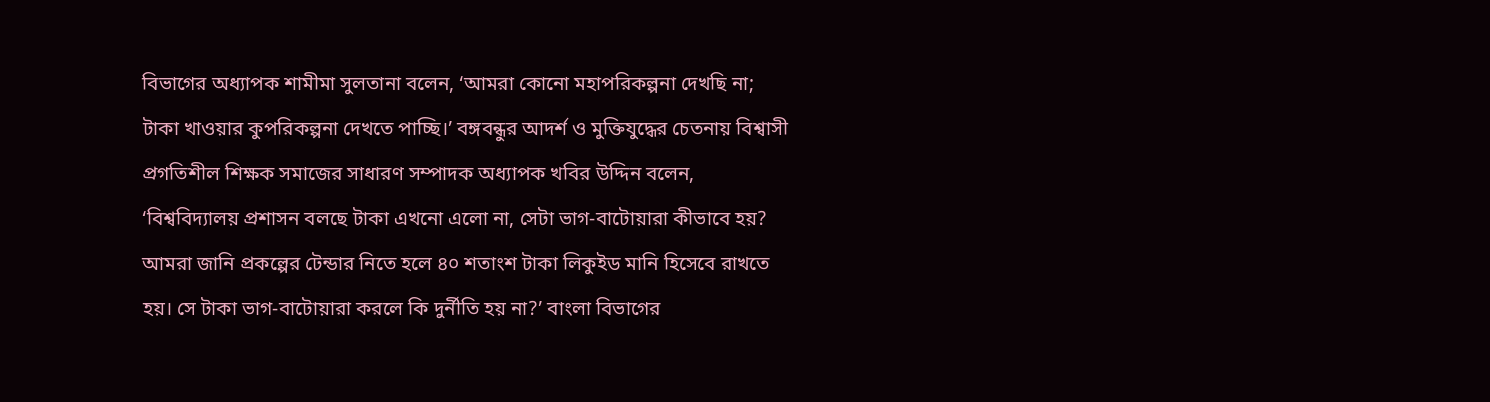বিভাগের অধ্যাপক শামীমা সুলতানা বলেন, ‘আমরা কোনো মহাপরিকল্পনা দেখছি না; টাকা খাওয়ার কুপরিকল্পনা দেখতে পাচ্ছি।’ বঙ্গবন্ধুর আদর্শ ও মুক্তিযুদ্ধের চেতনায় বিশ্বাসী প্রগতিশীল শিক্ষক সমাজের সাধারণ সম্পাদক অধ্যাপক খবির উদ্দিন বলেন, ‘বিশ্ববিদ্যালয় প্রশাসন বলছে টাকা এখনো এলো না, সেটা ভাগ-বাটোয়ারা কীভাবে হয়? আমরা জানি প্রকল্পের টেন্ডার নিতে হলে ৪০ শতাংশ টাকা লিকুইড মানি হিসেবে রাখতে হয়। সে টাকা ভাগ-বাটোয়ারা করলে কি দুর্নীতি হয় না?’ বাংলা বিভাগের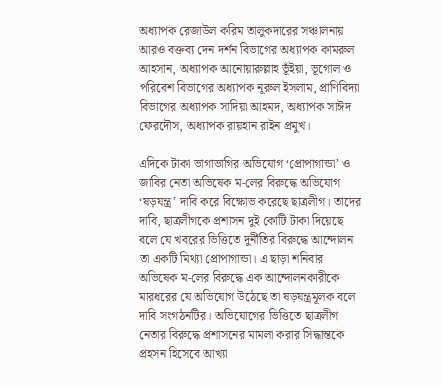অধ্যাপক রেজাউল করিম তালুকদারের সঞ্চালনায় আরও বক্তব্য দেন দর্শন বিভাগের অধ্যাপক কামরুল আহসান, অধ্যাপক আনোয়ারুল্লাহ ভূঁইয়া, ভূগোল ও পরিবেশ বিভাগের অধ্যাপক নূরুল ইসলাম, প্রাণিবিদ্যা বিভাগের অধ্যাপক সাদিয়া আহমদ, অধ্যাপক সাঈদ ফেরদৌস, অধ্যাপক রায়হান রাইন প্রমুখ।

এদিকে টাকা ভাগাভাগির অভিযোগ ‘প্রোপাগান্ডা’ ও জাবির নেতা অভিষেক ম-লের বিরুদ্ধে অভিযোগ ‘ষড়যন্ত্র’ দাবি করে বিক্ষোভ করেছে ছাত্রলীগ। তাদের দাবি, ছাত্রলীগকে প্রশাসন দুই কোটি টাকা দিয়েছে বলে যে খবরের ভিত্তিতে দুর্নীতির বিরুদ্ধে আন্দোলন তা একটি মিথ্যা প্রোপাগান্ডা। এ ছাড়া শনিবার অভিষেক ম-লের বিরুদ্ধে এক আন্দোলনকারীকে মারধরের যে অভিযোগ উঠেছে তা ষড়যন্ত্রমূলক বলে দাবি সংগঠনটির। অভিযোগের ভিত্তিতে ছাত্রলীগ নেতার বিরুদ্ধে প্রশাসনের মামলা করার সিদ্ধান্তকে প্রহসন হিসেবে আখ্যা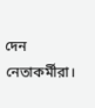দেন নেতাকর্মীরা।